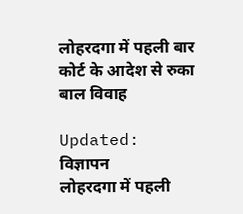लोहरदगा में पहली बार कोर्ट के आदेश से रुका बाल विवाह

Updated:
विज्ञापन
लोहरदगा में पहली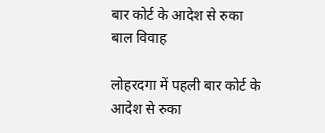बार कोर्ट के आदेश से रुका बाल विवाह

लोहरदगा में पहली बार कोर्ट के आदेश से रुका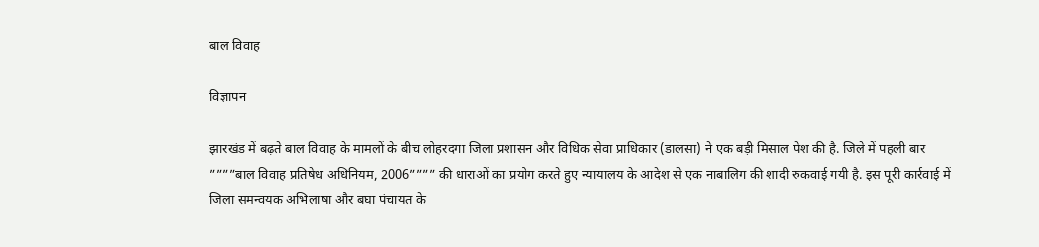बाल विवाह

विज्ञापन

झारखंड में बढ़ते बाल विवाह के मामलों के बीच लोहरदगा जिला प्रशासन और विधिक सेवा प्राधिकार (डालसा) ने एक बड़ी मिसाल पेश की है. जिले में पहली बार ””””बाल विवाह प्रतिषेध अधिनियम, 2006”””” की धाराओं का प्रयोग करते हुए न्यायालय के आदेश से एक नाबालिग की शादी रुकवाई गयी है. इस पूरी कार्रवाई में जिला समन्वयक अभिलाषा और बघा पंचायत के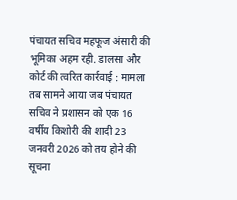पंचायत सचिव महफूज अंसारी की भूमिका अहम रही. डालसा और कोर्ट की त्वरित कार्रवाई : मामला तब सामने आया जब पंचायत सचिव ने प्रशासन को एक 16 वर्षीय किशोरी की शादी 23 जनवरी 2026 को तय होने की सूचना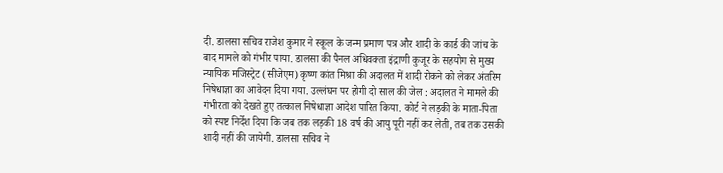दी. डालसा सचिव राजेश कुमार ने स्कूल के जन्म प्रमाण पत्र और शादी के कार्ड की जांच के बाद मामले को गंभीर पाया. डालसा की पैनल अधिवक्ता इंद्राणी कुजूर के सहयोग से मुख्य न्यायिक मजिस्ट्रेट (सीजेएम) कृष्ण कांत मिश्रा की अदालत में शादी रोकने को लेकर अंतरिम निषेधाज्ञा का आवेदन दिया गया. उल्लंघन पर होगी दो साल की जेल : अदालत ने मामले की गंभीरता को देखते हुए तत्काल निषेधाज्ञा आदेश पारित किया. कोर्ट ने लड़की के माता-पिता को स्पष्ट निर्देश दिया कि जब तक लड़की 18 वर्ष की आयु पूरी नहीं कर लेती, तब तक उसकी शादी नहीं की जायेगी. डालसा सचिव ने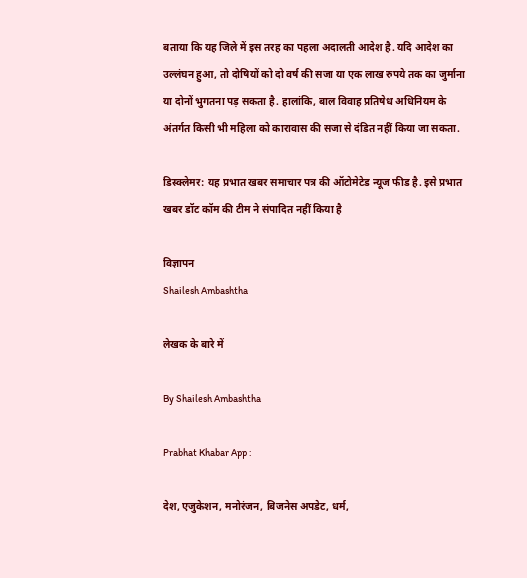बताया कि यह जिले में इस तरह का पहला अदालती आदेश है. यदि आदेश का उल्लंघन हुआ, तो दोषियों को दो वर्ष की सजा या एक लाख रुपये तक का जुर्माना या दोनों भुगतना पड़ सकता है. हालांकि, बाल विवाह प्रतिषेध अधिनियम के अंतर्गत किसी भी महिला को कारावास की सजा से दंडित नहीं किया जा सकता.

डिस्क्लेमर: यह प्रभात खबर समाचार पत्र की ऑटोमेटेड न्यूज फीड है. इसे प्रभात खबर डॉट कॉम की टीम ने संपादित नहीं किया है

विज्ञापन
Shailesh Ambashtha

लेखक के बारे में

By Shailesh Ambashtha

Prabhat Khabar App :

देश, एजुकेशन, मनोरंजन, बिजनेस अपडेट, धर्म,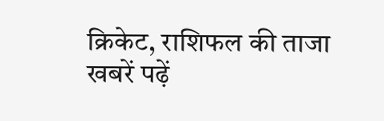क्रिकेट, राशिफल की ताजा खबरें पढ़ें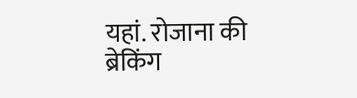यहां. रोजाना की ब्रेकिंग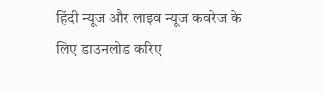हिंदी न्यूज और लाइव न्यूज कवरेज के लिए डाउनलोड करिए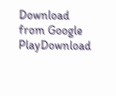Download from Google PlayDownload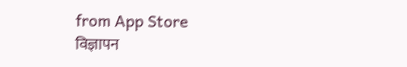from App Store
विज्ञापन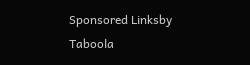Sponsored Linksby Taboola